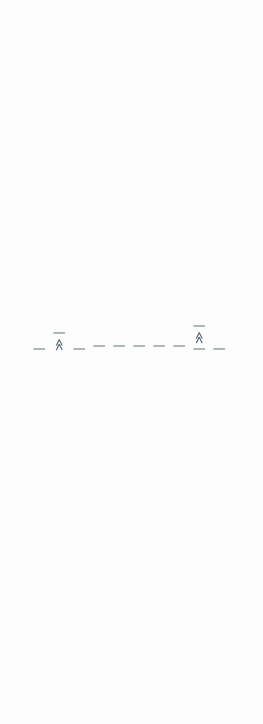|
≫ |
|
 |
 |
 |
 |
 |
| ≫ |
|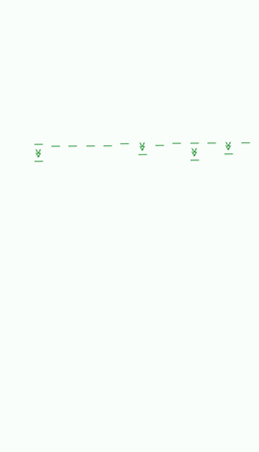|
≫ |
|
| ≫ |
|
 |
≫ |
|
 |
 |
 |
 |
| ≫ |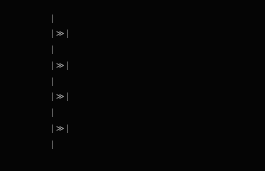|
| ≫ |
|
| ≫ |
|
| ≫ |
|
| ≫ |
|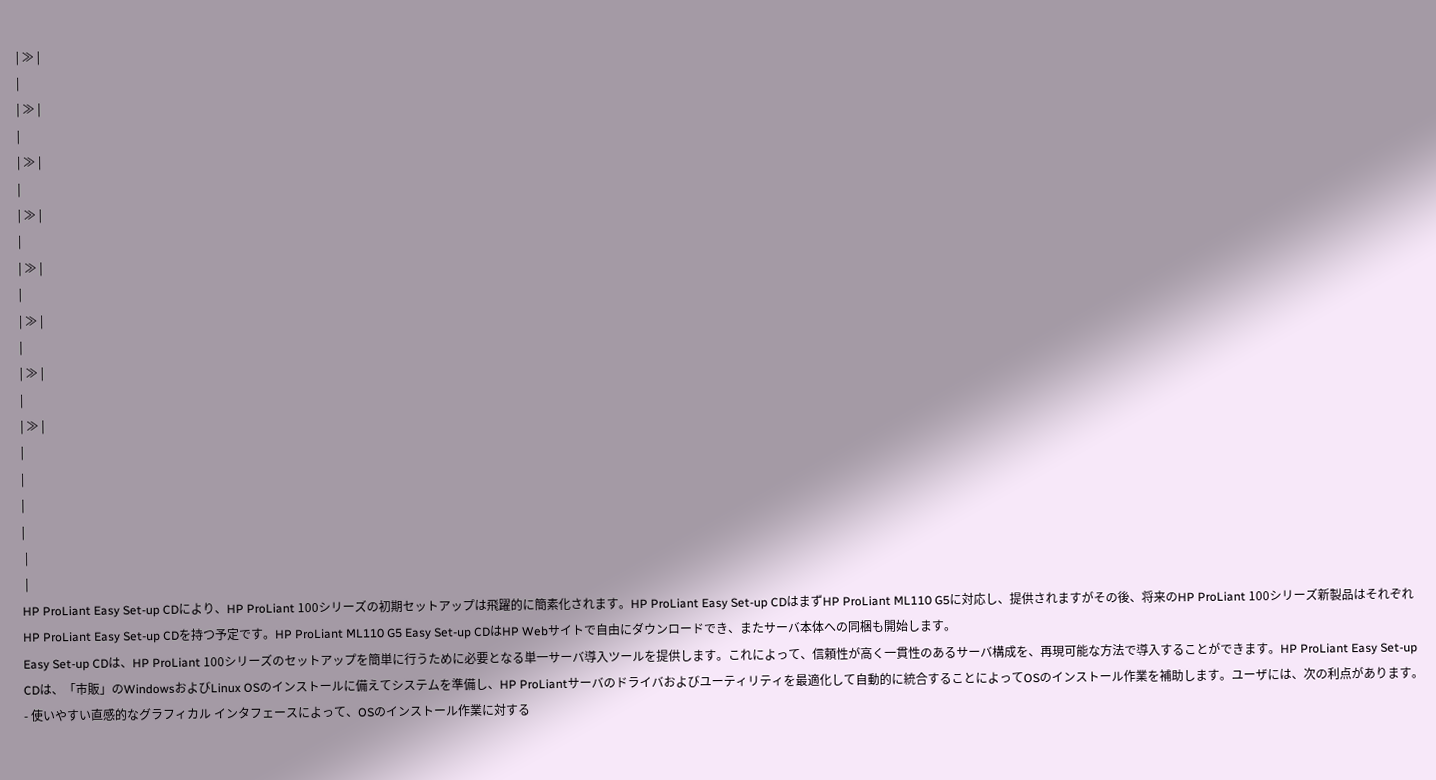| ≫ |
|
| ≫ |
|
| ≫ |
|
| ≫ |
|
| ≫ |
|
| ≫ |
|
| ≫ |
|
| ≫ |
|
|
|
|
 |
 |
HP ProLiant Easy Set-up CDにより、HP ProLiant 100シリーズの初期セットアップは飛躍的に簡素化されます。HP ProLiant Easy Set-up CDはまずHP ProLiant ML110 G5に対応し、提供されますがその後、将来のHP ProLiant 100シリーズ新製品はそれぞれHP ProLiant Easy Set-up CDを持つ予定です。HP ProLiant ML110 G5 Easy Set-up CDはHP Webサイトで自由にダウンロードでき、またサーバ本体への同梱も開始します。
Easy Set-up CDは、HP ProLiant 100シリーズのセットアップを簡単に行うために必要となる単一サーバ導入ツールを提供します。これによって、信頼性が高く一貫性のあるサーバ構成を、再現可能な方法で導入することができます。HP ProLiant Easy Set-up CDは、「市販」のWindowsおよびLinux OSのインストールに備えてシステムを準備し、HP ProLiantサーバのドライバおよびユーティリティを最適化して自動的に統合することによってOSのインストール作業を補助します。ユーザには、次の利点があります。
- 使いやすい直感的なグラフィカル インタフェースによって、OSのインストール作業に対する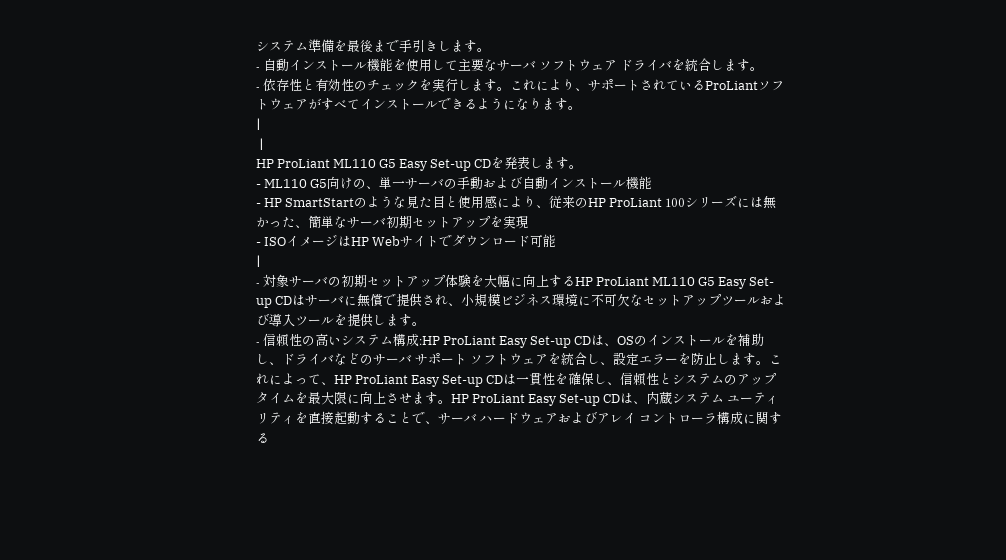システム準備を最後まで手引きします。
- 自動インストール機能を使用して主要なサーバ ソフトウェア ドライバを統合します。
- 依存性と有効性のチェックを実行します。これにより、サポートされているProLiantソフトウェアがすべてインストールできるようになります。
|
 |
HP ProLiant ML110 G5 Easy Set-up CDを発表します。
- ML110 G5向けの、単一サーバの手動および自動インストール機能
- HP SmartStartのような見た目と使用感により、従来のHP ProLiant 100シリーズには無かった、簡単なサーバ初期セットアップを実現
- ISOイメージはHP Webサイトでダウンロード可能
|
- 対象サーバの初期セットアップ体験を大幅に向上するHP ProLiant ML110 G5 Easy Set-up CDはサーバに無償で提供され、小規模ビジネス環境に不可欠なセットアップツールおよび導入ツールを提供します。
- 信頼性の高いシステム構成:HP ProLiant Easy Set-up CDは、OSのインストールを補助し、ドライバなどのサーバ サポート ソフトウェアを統合し、設定エラーを防止します。これによって、HP ProLiant Easy Set-up CDは一貫性を確保し、信頼性とシステムのアップタイムを最大限に向上させます。HP ProLiant Easy Set-up CDは、内蔵システム ユーティリティを直接起動することで、サーバ ハードウェアおよびアレイ コントローラ構成に関する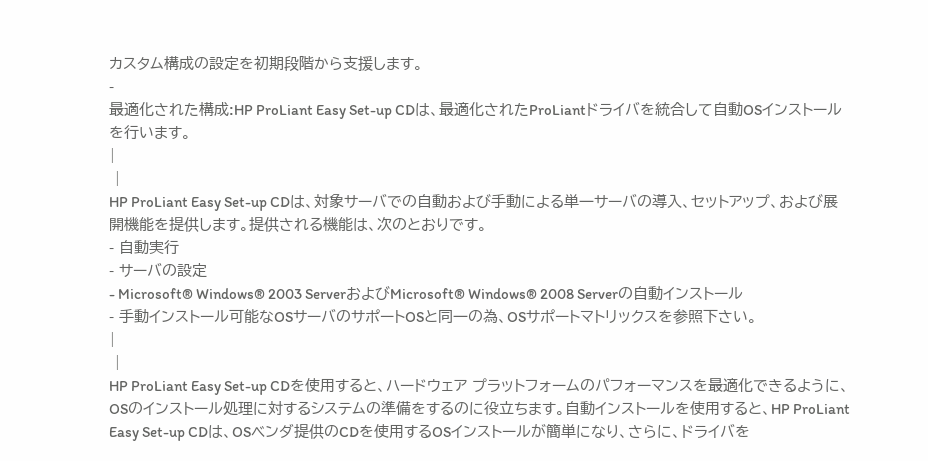カスタム構成の設定を初期段階から支援します。
-
最適化された構成:HP ProLiant Easy Set-up CDは、最適化されたProLiantドライバを統合して自動OSインストールを行います。
|
 |
HP ProLiant Easy Set-up CDは、対象サーバでの自動および手動による単一サーバの導入、セットアップ、および展開機能を提供します。提供される機能は、次のとおりです。
- 自動実行
- サーバの設定
- Microsoft® Windows® 2003 ServerおよびMicrosoft® Windows® 2008 Serverの自動インストール
- 手動インストール可能なOSサーバのサポートOSと同一の為、OSサポートマトリックスを参照下さい。
|
 |
HP ProLiant Easy Set-up CDを使用すると、ハードウェア プラットフォームのパフォーマンスを最適化できるように、OSのインストール処理に対するシステムの準備をするのに役立ちます。自動インストールを使用すると、HP ProLiant Easy Set-up CDは、OSベンダ提供のCDを使用するOSインストールが簡単になり、さらに、ドライバを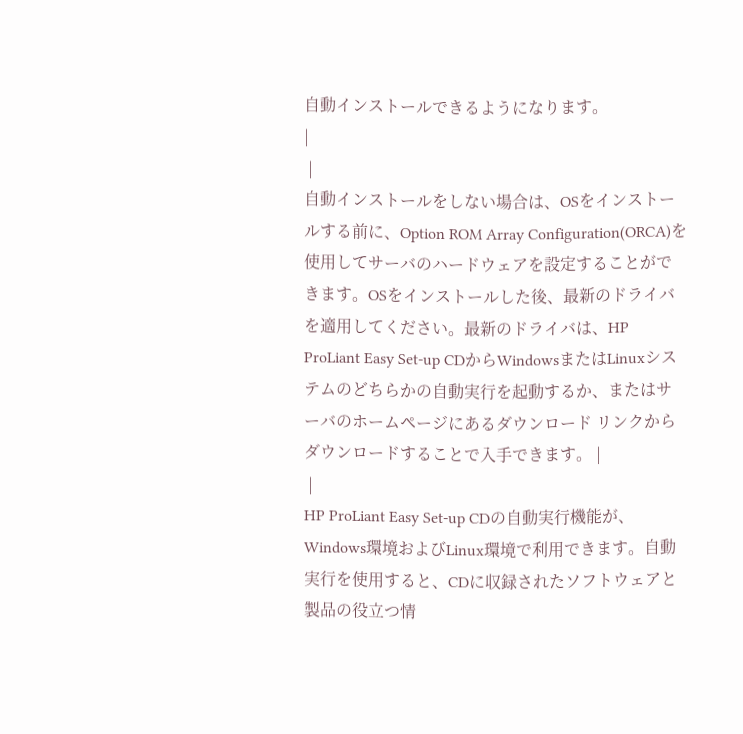自動インストールできるようになります。
|
 |
自動インストールをしない場合は、OSをインストールする前に、Option ROM Array Configuration(ORCA)を使用してサーバのハードウェアを設定することができます。OSをインストールした後、最新のドライバを適用してください。最新のドライバは、HP ProLiant Easy Set-up CDからWindowsまたはLinuxシステムのどちらかの自動実行を起動するか、またはサーバのホームページにあるダウンロード リンクからダウンロードすることで入手できます。 |
 |
HP ProLiant Easy Set-up CDの自動実行機能が、Windows環境およびLinux環境で利用できます。自動実行を使用すると、CDに収録されたソフトウェアと製品の役立つ情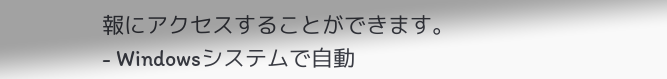報にアクセスすることができます。
- Windowsシステムで自動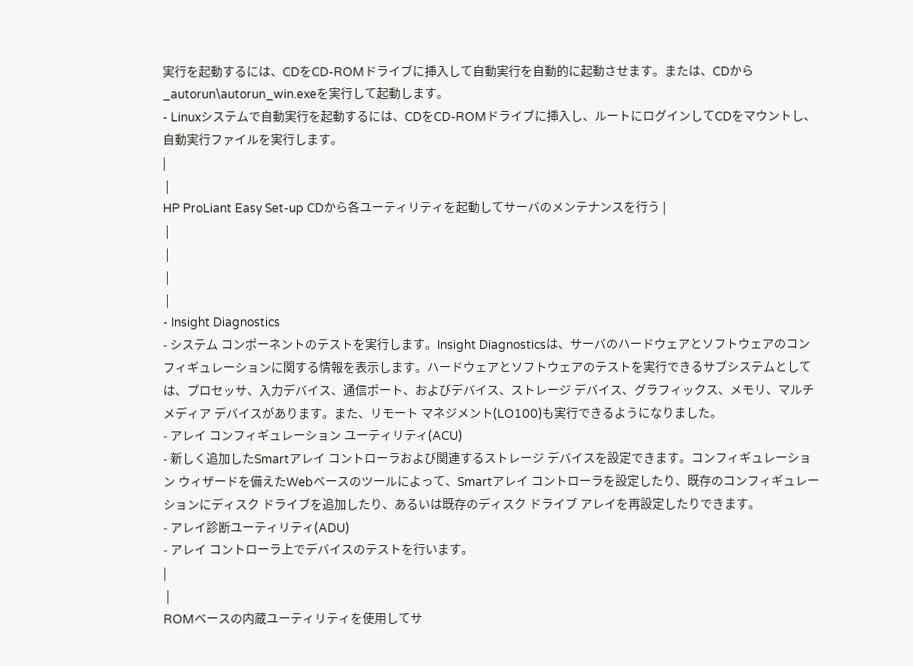実行を起動するには、CDをCD-ROMドライブに挿入して自動実行を自動的に起動させます。または、CDから_autorun\autorun_win.exeを実行して起動します。
- Linuxシステムで自動実行を起動するには、CDをCD-ROMドライブに挿入し、ルートにログインしてCDをマウントし、自動実行ファイルを実行します。
|
 |
HP ProLiant Easy Set-up CDから各ユーティリティを起動してサーバのメンテナンスを行う |
 |
 |
 |
 |
- Insight Diagnostics
- システム コンポーネントのテストを実行します。Insight Diagnosticsは、サーバのハードウェアとソフトウェアのコンフィギュレーションに関する情報を表示します。ハードウェアとソフトウェアのテストを実行できるサブシステムとしては、プロセッサ、入力デバイス、通信ポート、およびデバイス、ストレージ デバイス、グラフィックス、メモリ、マルチメディア デバイスがあります。また、リモート マネジメント(LO100)も実行できるようになりました。
- アレイ コンフィギュレーション ユーティリティ(ACU)
- 新しく追加したSmartアレイ コントローラおよび関連するストレージ デバイスを設定できます。コンフィギュレーション ウィザードを備えたWebベースのツールによって、Smartアレイ コントローラを設定したり、既存のコンフィギュレーションにディスク ドライブを追加したり、あるいは既存のディスク ドライブ アレイを再設定したりできます。
- アレイ診断ユーティリティ(ADU)
- アレイ コントローラ上でデバイスのテストを行います。
|
 |
ROMベースの内蔵ユーティリティを使用してサ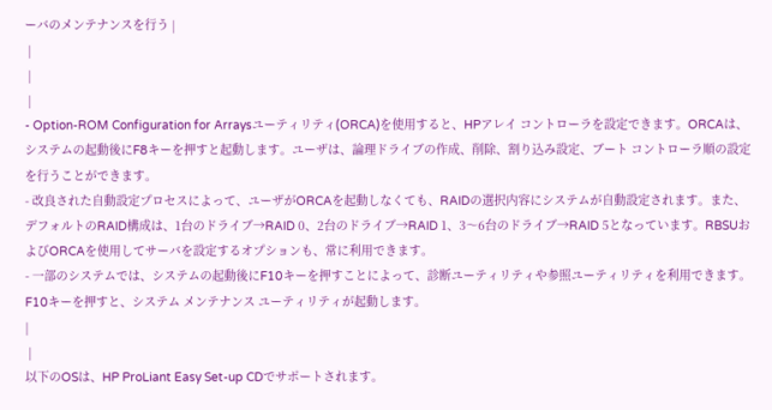ーバのメンテナンスを行う |
 |
 |
 |
- Option-ROM Configuration for Arraysユーティリティ(ORCA)を使用すると、HPアレイ コントローラを設定できます。ORCAは、システムの起動後にF8キーを押すと起動します。ユーザは、論理ドライブの作成、削除、割り込み設定、ブート コントローラ順の設定を行うことができます。
- 改良された自動設定プロセスによって、ユーザがORCAを起動しなくても、RAIDの選択内容にシステムが自動設定されます。また、デフォルトのRAID構成は、1台のドライブ→RAID 0、2台のドライブ→RAID 1、3〜6台のドライブ→RAID 5となっています。RBSUおよびORCAを使用してサーバを設定するオプションも、常に利用できます。
- 一部のシステムでは、システムの起動後にF10キーを押すことによって、診断ユーティリティや参照ユーティリティを利用できます。F10キーを押すと、システム メンテナンス ユーティリティが起動します。
|
 |
以下のOSは、HP ProLiant Easy Set-up CDでサポートされます。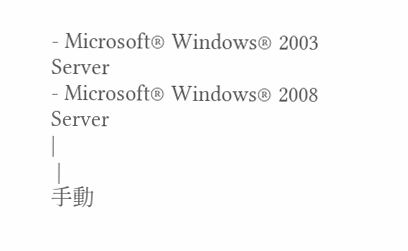- Microsoft® Windows® 2003 Server
- Microsoft® Windows® 2008 Server
|
 |
手動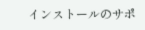インストールのサポ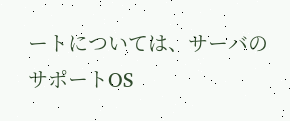ートについては、サーバのサポートOS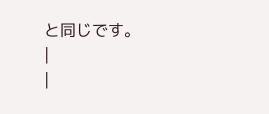と同じです。
|
|